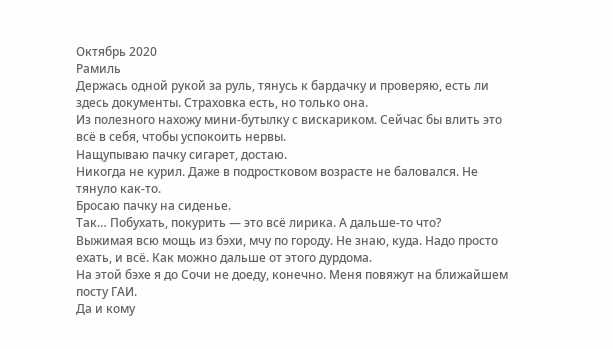Октябрь 2020
Рамиль
Держась одной рукой за руль, тянусь к бардачку и проверяю, есть ли здесь документы. Страховка есть, но только она.
Из полезного нахожу мини-бутылку с вискариком. Сейчас бы влить это всё в себя, чтобы успокоить нервы.
Нащупываю пачку сигарет, достаю.
Никогда не курил. Даже в подростковом возрасте не баловался. Не тянуло как-то.
Бросаю пачку на сиденье.
Так… Побухать, покурить — это всё лирика. А дальше-то что?
Выжимая всю мощь из бэхи, мчу по городу. Не знаю, куда. Надо просто ехать, и всё. Как можно дальше от этого дурдома.
На этой бэхе я до Сочи не доеду, конечно. Меня повяжут на ближайшем посту ГАИ.
Да и кому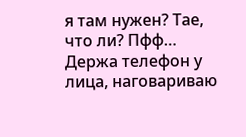я там нужен? Тае, что ли? Пфф…
Держа телефон у лица, наговариваю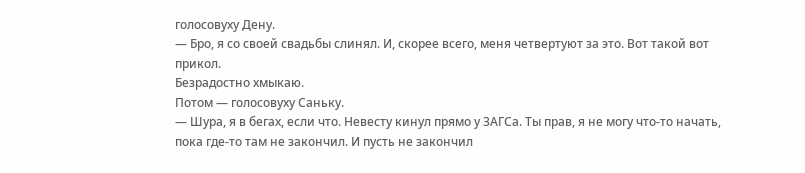голосовуху Дену.
— Бро, я со своей свадьбы слинял. И, скорее всего, меня четвертуют за это. Вот такой вот прикол.
Безрадостно хмыкаю.
Потом — голосовуху Саньку.
— Шура, я в бегах, если что. Невесту кинул прямо у ЗАГСа. Ты прав, я не могу что-то начать, пока где-то там не закончил. И пусть не закончил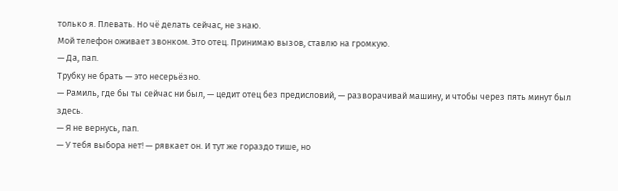только я. Плевать. Но чё делать сейчас, не знаю.
Мой телефон оживает звонком. Это отец. Принимаю вызов, ставлю на громкую.
— Да, пап.
Трубку не брать — это несерьёзно.
— Рамиль, где бы ты сейчас ни был, — цедит отец без предисловий, — разворачивай машину, и чтобы через пять минут был здесь.
— Я не вернусь, пап.
— У тебя выбора нет! — рявкает он. И тут же гораздо тише, но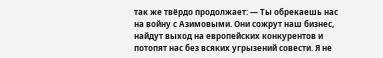так же твёрдо продолжает: — Ты обрекаешь нас на войну с Азимовыми. Они сожрут наш бизнес, найдут выход на европейских конкурентов и потопят нас без всяких угрызений совести. Я не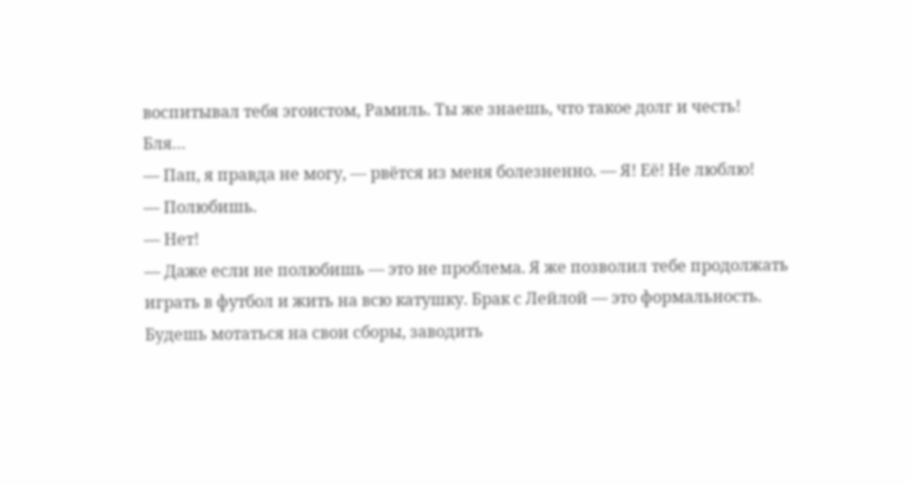воспитывал тебя эгоистом, Рамиль. Ты же знаешь, что такое долг и честь!
Бля…
— Пап, я правда не могу, — рвётся из меня болезненно. — Я! Её! Не люблю!
— Полюбишь.
— Нет!
— Даже если не полюбишь — это не проблема. Я же позволил тебе продолжать играть в футбол и жить на всю катушку. Брак с Лейлой — это формальность. Будешь мотаться на свои сборы, заводить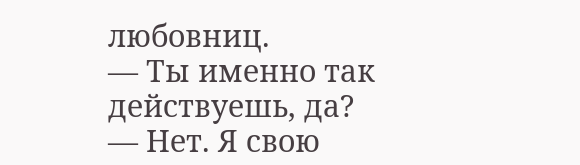любовниц.
— Ты именно так действуешь, да?
— Нет. Я свою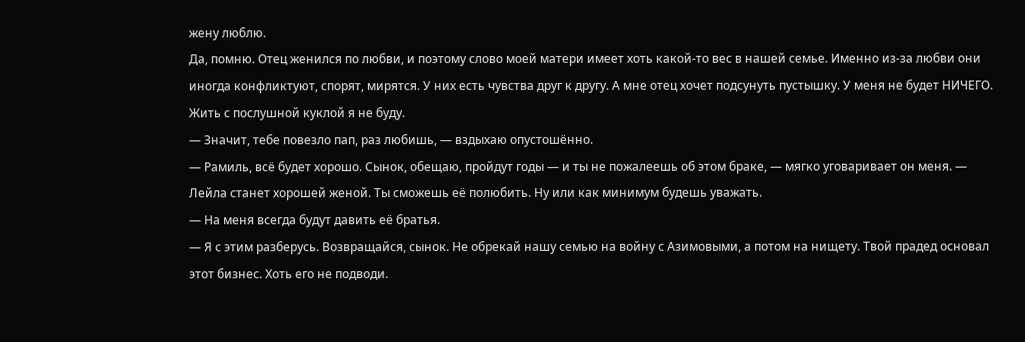жену люблю.
Да, помню. Отец женился по любви, и поэтому слово моей матери имеет хоть какой-то вес в нашей семье. Именно из-за любви они иногда конфликтуют, спорят, мирятся. У них есть чувства друг к другу. А мне отец хочет подсунуть пустышку. У меня не будет НИЧЕГО.
Жить с послушной куклой я не буду.
— Значит, тебе повезло пап, раз любишь, — вздыхаю опустошённо.
— Рамиль, всё будет хорошо. Сынок, обещаю, пройдут годы — и ты не пожалеешь об этом браке, — мягко уговаривает он меня. — Лейла станет хорошей женой. Ты сможешь её полюбить. Ну или как минимум будешь уважать.
— На меня всегда будут давить её братья.
— Я с этим разберусь. Возвращайся, сынок. Не обрекай нашу семью на войну с Азимовыми, а потом на нищету. Твой прадед основал этот бизнес. Хоть его не подводи.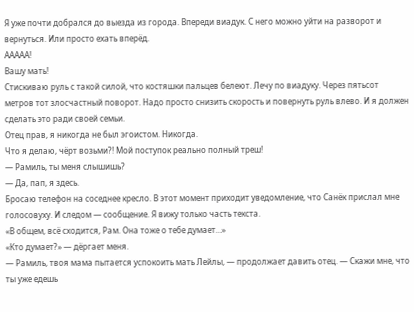Я уже почти добрался до выезда из города. Впереди виадук. С него можно уйти на разворот и вернуться. Или просто ехать вперёд.
ААААА!
Вашу мать!
Стискиваю руль с такой силой, что костяшки пальцев белеют. Лечу по виадуку. Через пятьсот метров тот злосчастный поворот. Надо просто снизить скорость и повернуть руль влево. И я должен сделать это ради своей семьи.
Отец прав, я никогда не был эгоистом. Никогда.
Что я делаю, чёрт возьми?! Мой поступок реально полный треш!
— Рамиль, ты меня слышишь?
— Да, пап, я здесь.
Бросаю телефон на соседнее кресло. В этот момент приходит уведомление, что Санёк прислал мне голосовуху. И следом — сообщение. Я вижу только часть текста.
«В общем, всё сходится, Рам. Она тоже о тебе думает…»
«Кто думает?» — дёргает меня.
— Рамиль, твоя мама пытается успокоить мать Лейлы, — продолжает давить отец. — Скажи мне, что ты уже едешь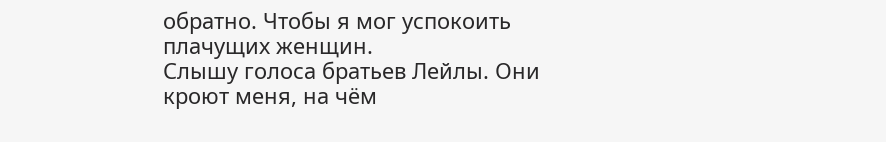обратно. Чтобы я мог успокоить плачущих женщин.
Слышу голоса братьев Лейлы. Они кроют меня, на чём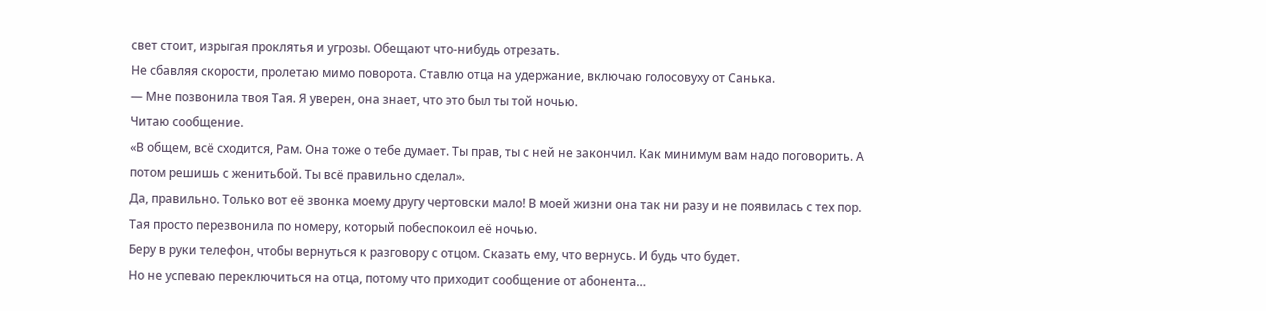свет стоит, изрыгая проклятья и угрозы. Обещают что-нибудь отрезать.
Не сбавляя скорости, пролетаю мимо поворота. Ставлю отца на удержание, включаю голосовуху от Санька.
— Мне позвонила твоя Тая. Я уверен, она знает, что это был ты той ночью.
Читаю сообщение.
«В общем, всё сходится, Рам. Она тоже о тебе думает. Ты прав, ты с ней не закончил. Как минимум вам надо поговорить. А потом решишь с женитьбой. Ты всё правильно сделал».
Да, правильно. Только вот её звонка моему другу чертовски мало! В моей жизни она так ни разу и не появилась с тех пор.
Тая просто перезвонила по номеру, который побеспокоил её ночью.
Беру в руки телефон, чтобы вернуться к разговору с отцом. Сказать ему, что вернусь. И будь что будет.
Но не успеваю переключиться на отца, потому что приходит сообщение от абонента…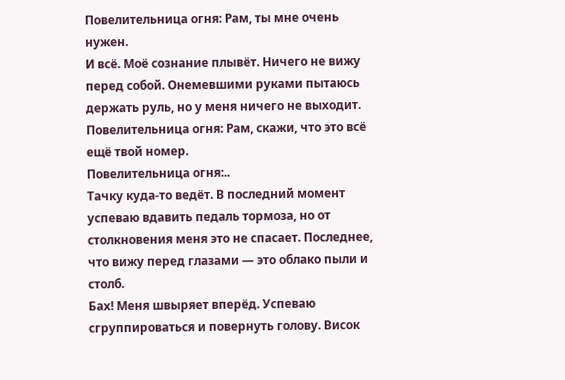Повелительница огня: Рам, ты мне очень нужен.
И всё. Моё сознание плывёт. Ничего не вижу перед собой. Онемевшими руками пытаюсь держать руль, но у меня ничего не выходит.
Повелительница огня: Рам, скажи, что это всё ещё твой номер.
Повелительница огня:..
Тачку куда-то ведёт. В последний момент успеваю вдавить педаль тормоза, но от столкновения меня это не спасает. Последнее, что вижу перед глазами — это облако пыли и столб.
Бах! Меня швыряет вперёд. Успеваю сгруппироваться и повернуть голову. Висок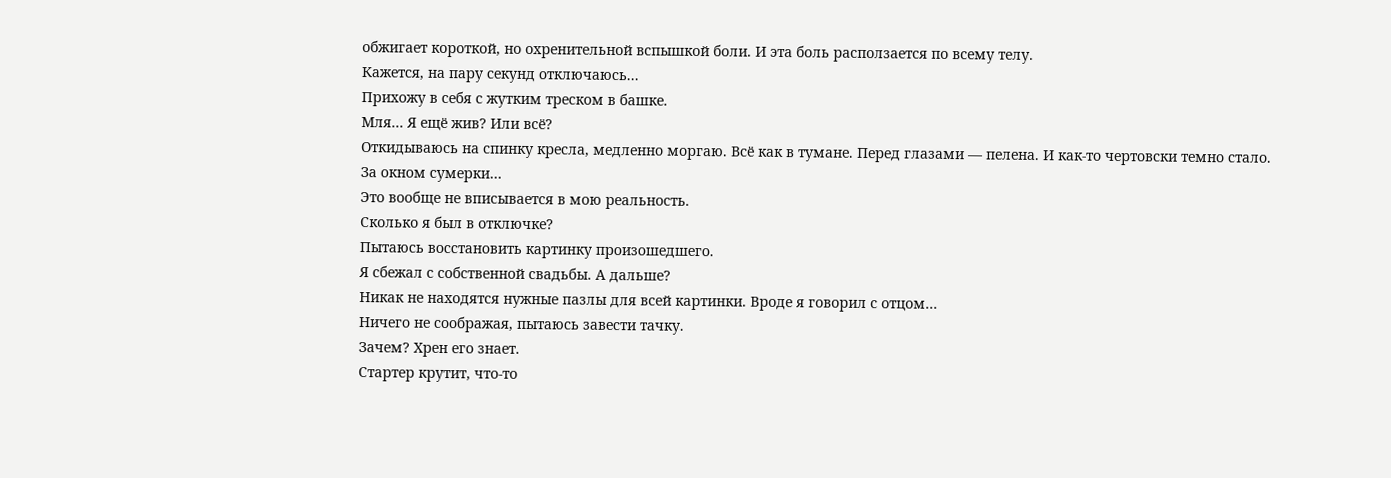обжигает короткой, но охренительной вспышкой боли. И эта боль расползается по всему телу.
Кажется, на пару секунд отключаюсь...
Прихожу в себя с жутким треском в башке.
Мля… Я ещё жив? Или всё?
Откидываюсь на спинку кресла, медленно моргаю. Всё как в тумане. Перед глазами — пелена. И как-то чертовски темно стало.
За окном сумерки…
Это вообще не вписывается в мою реальность.
Сколько я был в отключке?
Пытаюсь восстановить картинку произошедшего.
Я сбежал с собственной свадьбы. А дальше?
Никак не находятся нужные пазлы для всей картинки. Вроде я говорил с отцом…
Ничего не соображая, пытаюсь завести тачку.
Зачем? Хрен его знает.
Стартер крутит, что-то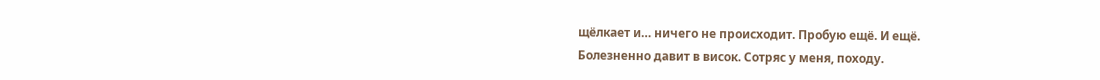щёлкает и… ничего не происходит. Пробую ещё. И ещё.
Болезненно давит в висок. Сотряс у меня, походу.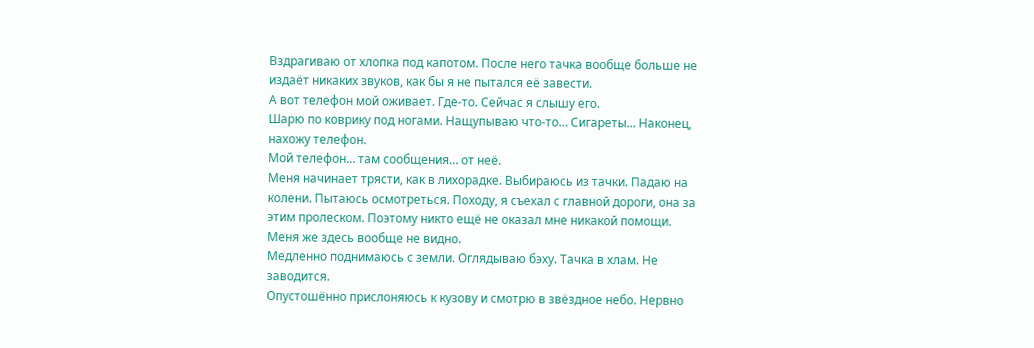Вздрагиваю от хлопка под капотом. После него тачка вообще больше не издаёт никаких звуков, как бы я не пытался её завести.
А вот телефон мой оживает. Где-то. Сейчас я слышу его.
Шарю по коврику под ногами. Нащупываю что-то… Сигареты... Наконец, нахожу телефон.
Мой телефон… там сообщения… от неё.
Меня начинает трясти, как в лихорадке. Выбираюсь из тачки. Падаю на колени. Пытаюсь осмотреться. Походу, я съехал с главной дороги, она за этим пролеском. Поэтому никто ещё не оказал мне никакой помощи. Меня же здесь вообще не видно.
Медленно поднимаюсь с земли. Оглядываю бэху. Тачка в хлам. Не заводится.
Опустошённо прислоняюсь к кузову и смотрю в звёздное небо. Нервно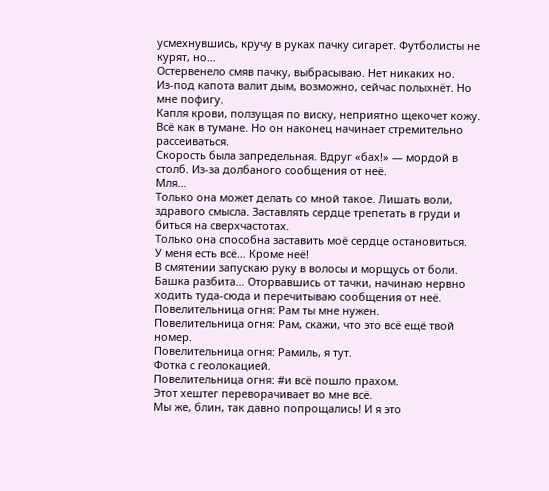усмехнувшись, кручу в руках пачку сигарет. Футболисты не курят, но…
Остервенело смяв пачку, выбрасываю. Нет никаких но.
Из-под капота валит дым, возможно, сейчас полыхнёт. Но мне пофигу.
Капля крови, ползущая по виску, неприятно щекочет кожу.
Всё как в тумане. Но он наконец начинает стремительно рассеиваться.
Скорость была запредельная. Вдруг «бах!» — мордой в столб. Из-за долбаного сообщения от неё.
Мля…
Только она может делать со мной такое. Лишать воли, здравого смысла. Заставлять сердце трепетать в груди и биться на сверхчастотах.
Только она способна заставить моё сердце остановиться.
У меня есть всё… Кроме неё!
В смятении запускаю руку в волосы и морщусь от боли. Башка разбита… Оторвавшись от тачки, начинаю нервно ходить туда-сюда и перечитываю сообщения от неё.
Повелительница огня: Рам ты мне нужен.
Повелительница огня: Рам, скажи, что это всё ещё твой номер.
Повелительница огня: Рамиль, я тут.
Фотка с геолокацией.
Повелительница огня: #и всё пошло прахом.
Этот хештег переворачивает во мне всё.
Мы же, блин, так давно попрощались! И я это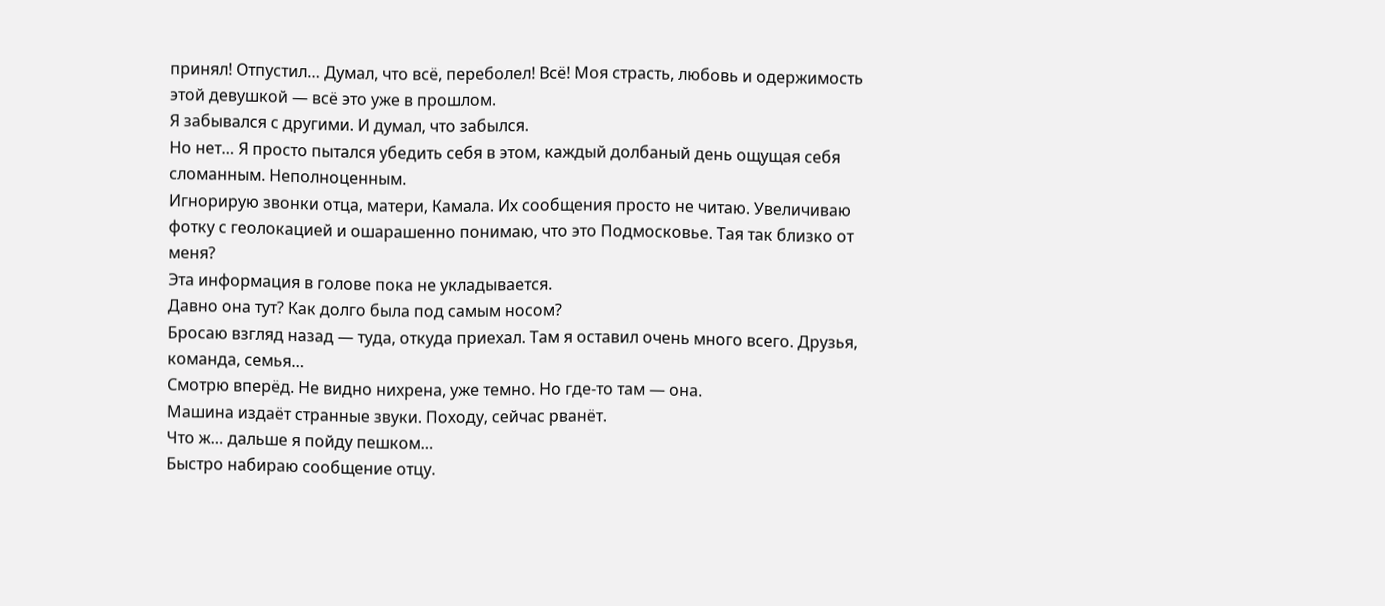принял! Отпустил… Думал, что всё, переболел! Всё! Моя страсть, любовь и одержимость этой девушкой — всё это уже в прошлом.
Я забывался с другими. И думал, что забылся.
Но нет… Я просто пытался убедить себя в этом, каждый долбаный день ощущая себя сломанным. Неполноценным.
Игнорирую звонки отца, матери, Камала. Их сообщения просто не читаю. Увеличиваю фотку с геолокацией и ошарашенно понимаю, что это Подмосковье. Тая так близко от меня?
Эта информация в голове пока не укладывается.
Давно она тут? Как долго была под самым носом?
Бросаю взгляд назад — туда, откуда приехал. Там я оставил очень много всего. Друзья, команда, семья…
Смотрю вперёд. Не видно нихрена, уже темно. Но где-то там — она.
Машина издаёт странные звуки. Походу, сейчас рванёт.
Что ж… дальше я пойду пешком…
Быстро набираю сообщение отцу.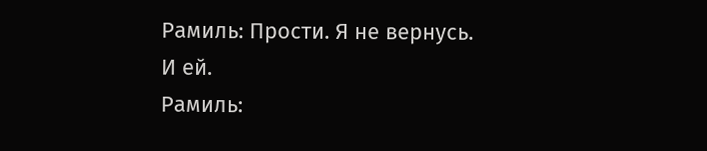Рамиль: Прости. Я не вернусь.
И ей.
Рамиль: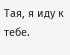Тая, я иду к тебе.